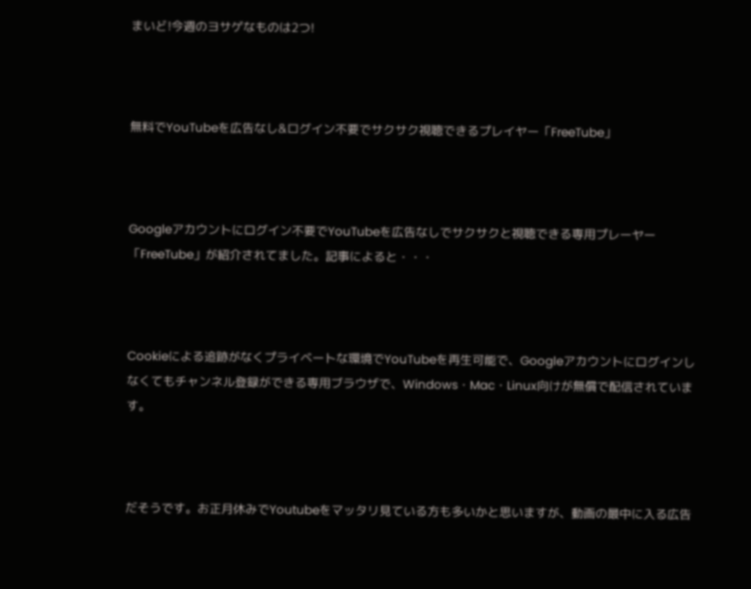まいど!今週のヨサゲなものは2つ!



無料でYouTubeを広告なし&ログイン不要でサクサク視聴できるプレイヤー「FreeTube」



Googleアカウントにログイン不要でYouTubeを広告なしでサクサクと視聴できる専用プレーヤー「FreeTube」が紹介されてました。記事によると・・・



Cookieによる追跡がなくプライベートな環境でYouTubeを再生可能で、Googleアカウントにログインしなくてもチャンネル登録ができる専用ブラウザで、Windows・Mac・Linux向けが無償で配信されています。



だそうです。お正月休みでYoutubeをマッタリ見ている方も多いかと思いますが、動画の最中に入る広告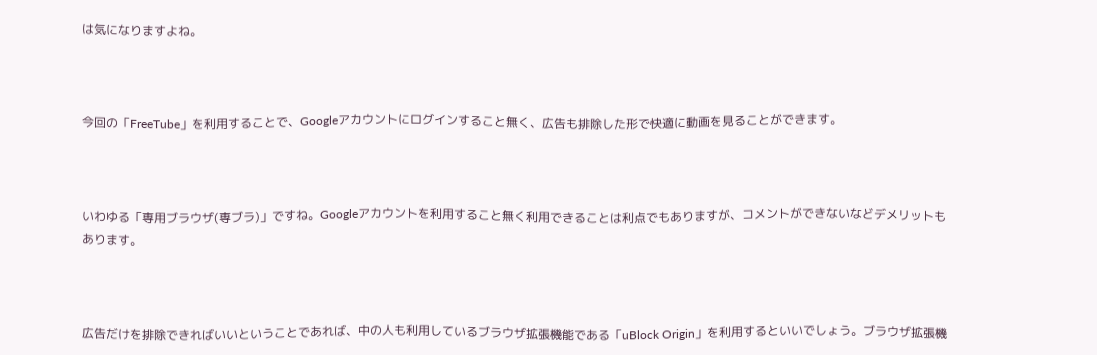は気になりますよね。



今回の「FreeTube」を利用することで、Googleアカウントにログインすること無く、広告も排除した形で快適に動画を見ることができます。



いわゆる「専用ブラウザ(専ブラ)」ですね。Googleアカウントを利用すること無く利用できることは利点でもありますが、コメントができないなどデメリットもあります。



広告だけを排除できればいいということであれば、中の人も利用しているブラウザ拡張機能である「uBlock Origin」を利用するといいでしょう。ブラウザ拡張機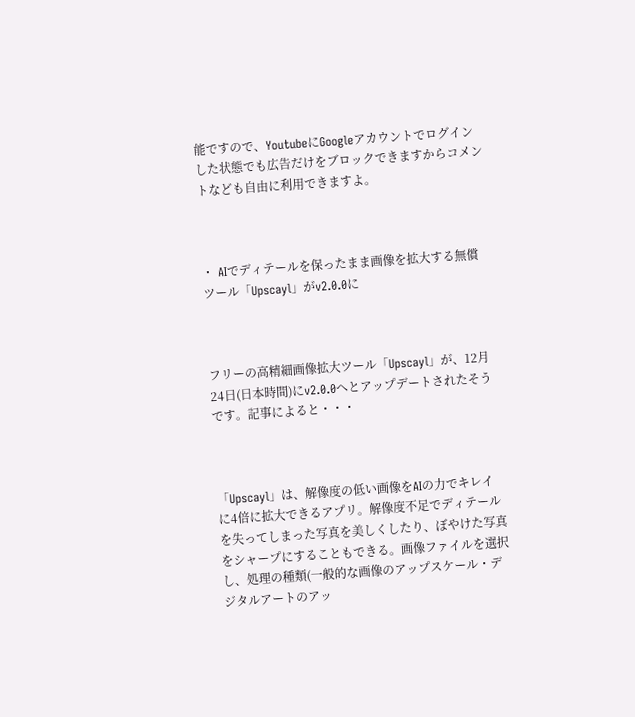能ですので、YoutubeにGoogleアカウントでログインした状態でも広告だけをブロックできますからコメントなども自由に利用できますよ。



・ AIでディテールを保ったまま画像を拡大する無償ツール「Upscayl」がv2.0.0に



フリーの高精細画像拡大ツール「Upscayl」が、12月24日(日本時間)にv2.0.0へとアップデートされたそうです。記事によると・・・



「Upscayl」は、解像度の低い画像をAIの力でキレイに4倍に拡大できるアプリ。解像度不足でディテールを失ってしまった写真を美しくしたり、ぼやけた写真をシャープにすることもできる。画像ファイルを選択し、処理の種類(一般的な画像のアップスケール・デジタルアートのアッ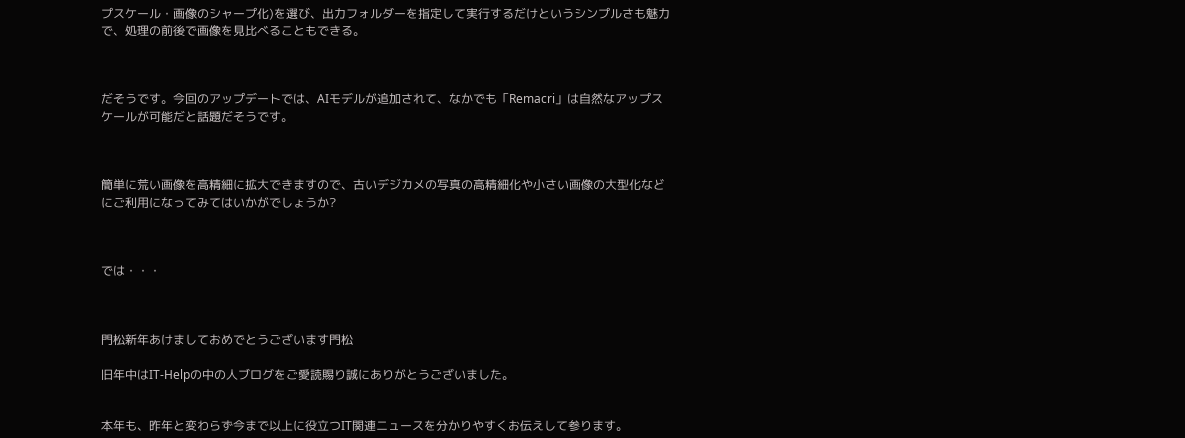プスケール・画像のシャープ化)を選び、出力フォルダーを指定して実行するだけというシンプルさも魅力で、処理の前後で画像を見比べることもできる。



だそうです。今回のアップデートでは、AIモデルが追加されて、なかでも「Remacri」は自然なアップスケールが可能だと話題だそうです。



簡単に荒い画像を高精細に拡大できますので、古いデジカメの写真の高精細化や小さい画像の大型化などにご利用になってみてはいかがでしょうか?



では・・・



門松新年あけましておめでとうございます門松

旧年中はIT-Helpの中の人ブログをご愛読賜り誠にありがとうございました。


本年も、昨年と変わらず今まで以上に役立つIT関連ニュースを分かりやすくお伝えして参ります。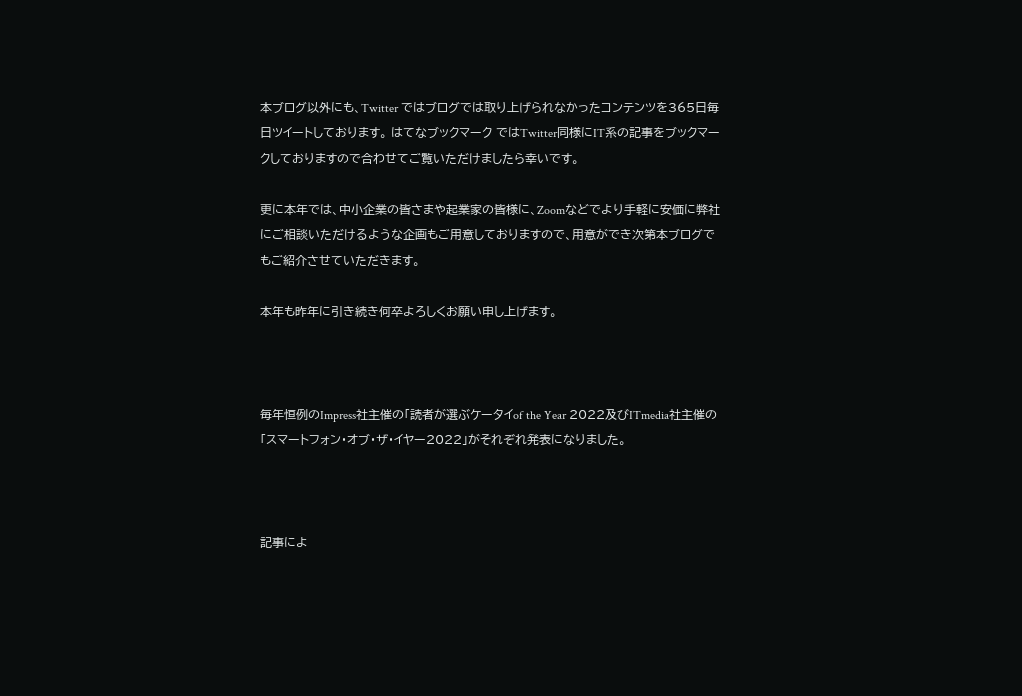本ブログ以外にも、Twitter ではブログでは取り上げられなかったコンテンツを365日毎日ツイートしております。 はてなブックマーク ではTwitter同様にIT系の記事をブックマークしておりますので合わせてご覧いただけましたら幸いです。

更に本年では、中小企業の皆さまや起業家の皆様に、Zoomなどでより手軽に安価に弊社にご相談いただけるような企画もご用意しておりますので、用意ができ次第本ブログでもご紹介させていただきます。

本年も昨年に引き続き何卒よろしくお願い申し上げます。



毎年恒例のImpress社主催の「読者が選ぶケータイof the Year 2022及びITmedia社主催の「スマートフォン・オブ・ザ・イヤー2022」がそれぞれ発表になりました。



記事によ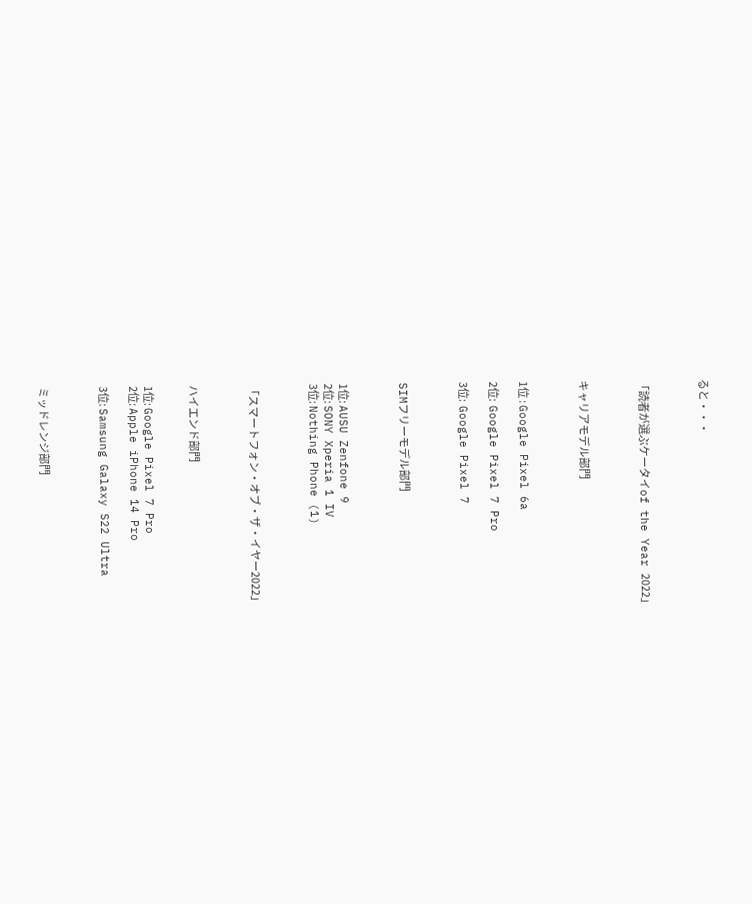ると・・・



「読者が選ぶケータイof the Year 2022」



キャリアモデル部門



1位 : Google Pixel 6a

2位:  Google Pixel 7 Pro

3位:  Google Pixel 7



SIMフリーモデル部門



1位: AUSU Zenfone 9
2位: SONY Xperia 1 IV
3位: Nothing Phone (1)



「スマートフォン・オブ・ザ・イヤー2022」



ハイエンド部門


1位: Google Pixel 7 Pro
2位: Apple iPhone 14 Pro

3位: Samsung Galaxy S22 Ultra



ミッドレンジ部門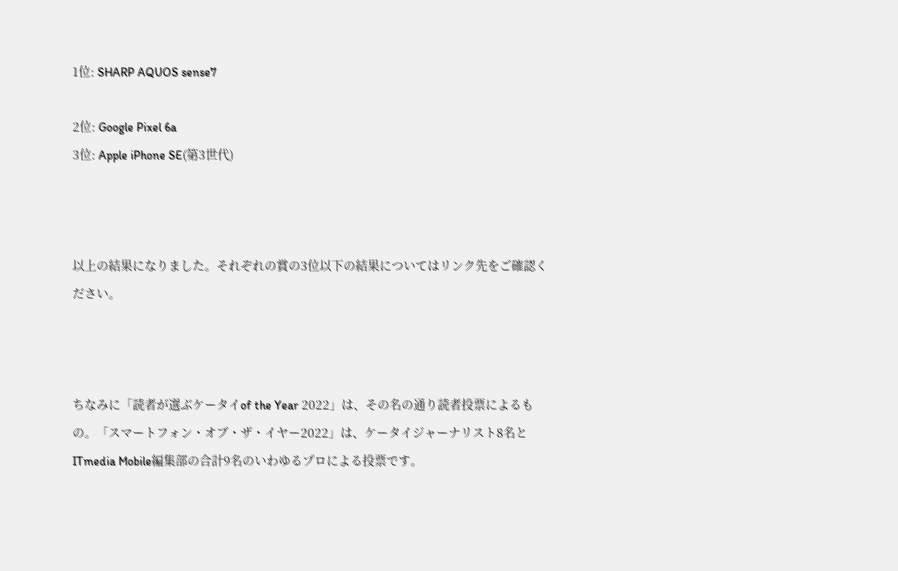1位: SHARP AQUOS sense7

2位: Google Pixel 6a
3位: Apple iPhone SE(第3世代)



以上の結果になりました。それぞれの賞の3位以下の結果についてはリンク先をご確認ください。



ちなみに「読者が選ぶケータイof the Year 2022」は、その名の通り読者投票によるもの。「スマートフォン・オブ・ザ・イヤー2022」は、ケータイジャーナリスト8名とITmedia Mobile編集部の合計9名のいわゆるプロによる投票です。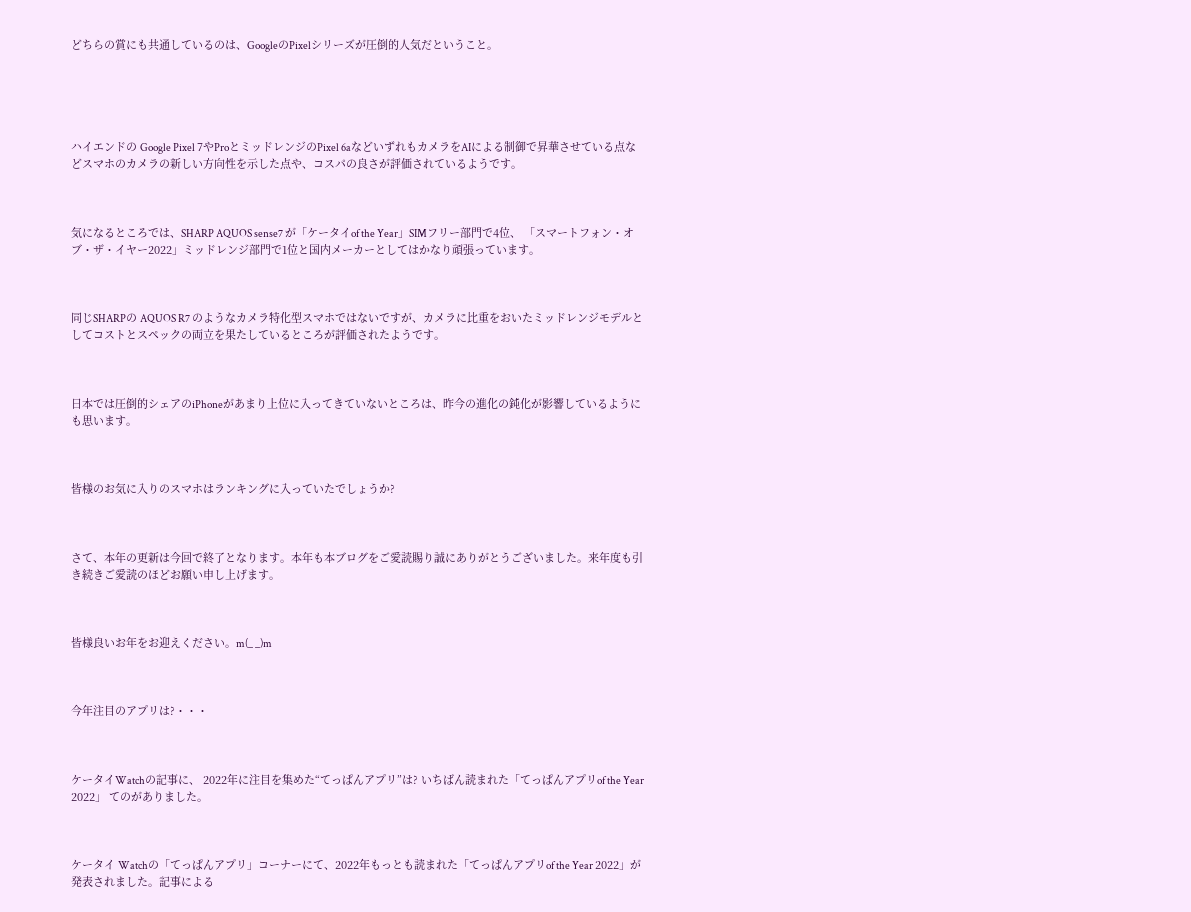どちらの賞にも共通しているのは、GoogleのPixelシリーズが圧倒的人気だということ。





ハイエンドの Google Pixel 7やProとミッドレンジのPixel 6aなどいずれもカメラをAIによる制御で昇華させている点などスマホのカメラの新しい方向性を示した点や、コスパの良さが評価されているようです。



気になるところでは、SHARP AQUOS sense7 が「ケータイof the Year」SIMフリー部門で4位、 「スマートフォン・オブ・ザ・イヤー2022」ミッドレンジ部門で1位と国内メーカーとしてはかなり頑張っています。



同じSHARPの AQUOS R7 のようなカメラ特化型スマホではないですが、カメラに比重をおいたミッドレンジモデルとしてコストとスペックの両立を果たしているところが評価されたようです。



日本では圧倒的シェアのiPhoneがあまり上位に入ってきていないところは、昨今の進化の鈍化が影響しているようにも思います。



皆様のお気に入りのスマホはランキングに入っていたでしょうか?



さて、本年の更新は今回で終了となります。本年も本ブログをご愛読賜り誠にありがとうございました。来年度も引き続きご愛読のほどお願い申し上げます。



皆様良いお年をお迎えください。m(_ _)m



今年注目のアプリは?・・・



ケータイWatchの記事に、 2022年に注目を集めた“てっぱんアプリ”は? いちばん読まれた「てっぱんアプリof the Year 2022」 てのがありました。



ケータイ Watchの「てっぱんアプリ」コーナーにて、2022年もっとも読まれた「てっぱんアプリof the Year 2022」が発表されました。記事による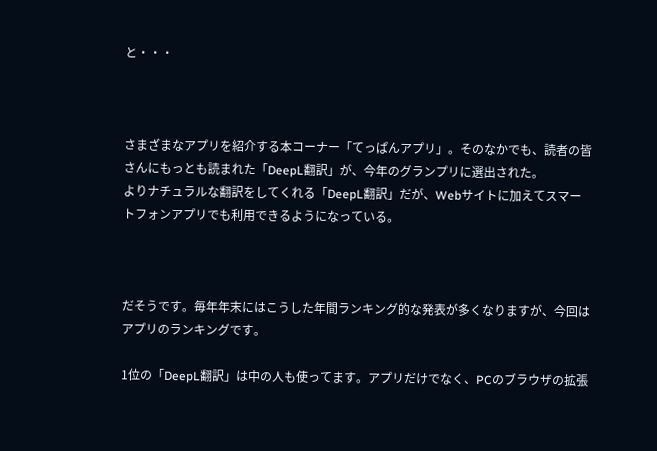と・・・



さまざまなアプリを紹介する本コーナー「てっぱんアプリ」。そのなかでも、読者の皆さんにもっとも読まれた「DeepL翻訳」が、今年のグランプリに選出された。
よりナチュラルな翻訳をしてくれる「DeepL翻訳」だが、Webサイトに加えてスマートフォンアプリでも利用できるようになっている。



だそうです。毎年年末にはこうした年間ランキング的な発表が多くなりますが、今回はアプリのランキングです。

1位の「DeepL翻訳」は中の人も使ってます。アプリだけでなく、PCのブラウザの拡張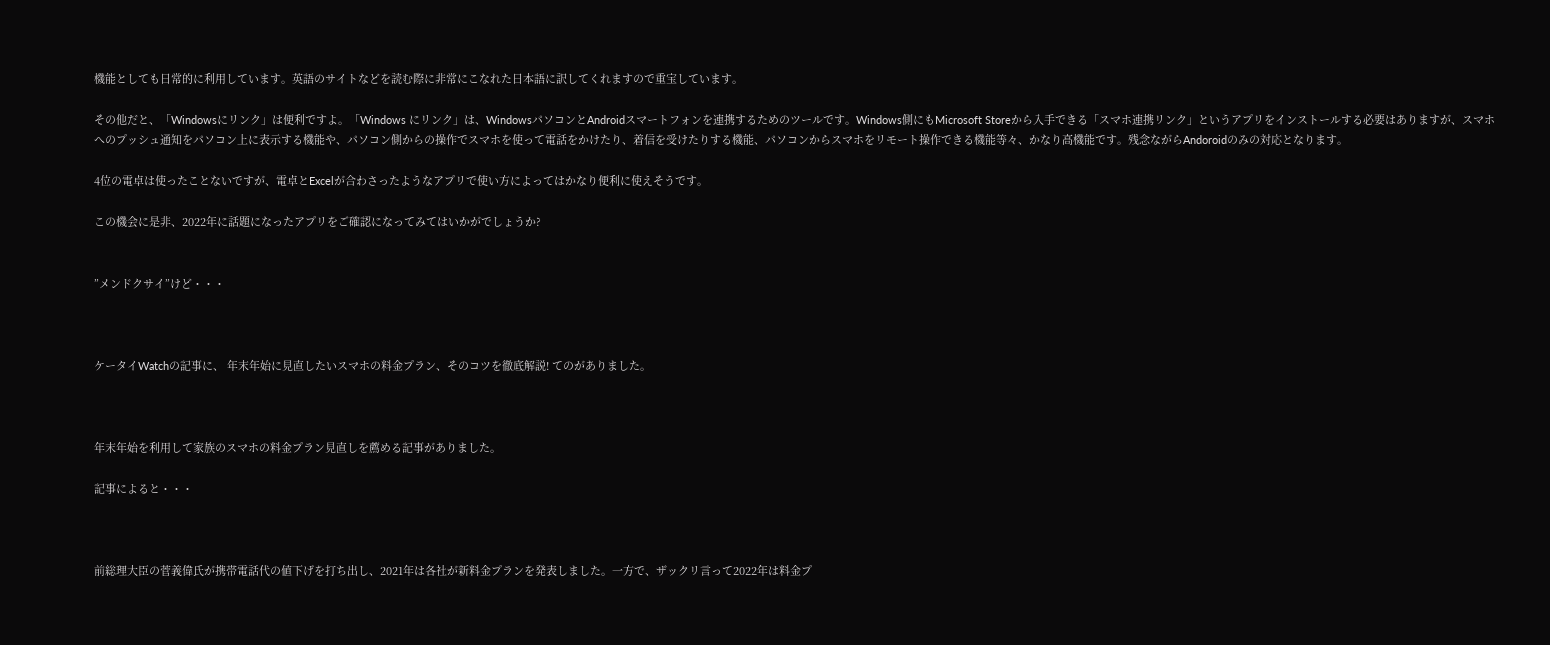機能としても日常的に利用しています。英語のサイトなどを読む際に非常にこなれた日本語に訳してくれますので重宝しています。

その他だと、「Windowsにリンク」は便利ですよ。「Windows にリンク」は、WindowsパソコンとAndroidスマートフォンを連携するためのツールです。Windows側にもMicrosoft Storeから入手できる「スマホ連携リンク」というアプリをインストールする必要はありますが、スマホへのプッシュ通知をパソコン上に表示する機能や、パソコン側からの操作でスマホを使って電話をかけたり、着信を受けたりする機能、パソコンからスマホをリモート操作できる機能等々、かなり高機能です。残念ながらAndoroidのみの対応となります。

4位の電卓は使ったことないですが、電卓とExcelが合わさったようなアプリで使い方によってはかなり便利に使えそうです。

この機会に是非、2022年に話題になったアプリをご確認になってみてはいかがでしょうか?


”メンドクサイ”けど・・・



ケータイWatchの記事に、 年末年始に見直したいスマホの料金プラン、そのコツを徹底解説! てのがありました。



年末年始を利用して家族のスマホの料金プラン見直しを薦める記事がありました。

記事によると・・・



前総理大臣の菅義偉氏が携帯電話代の値下げを打ち出し、2021年は各社が新料金プランを発表しました。一方で、ザックリ言って2022年は料金プ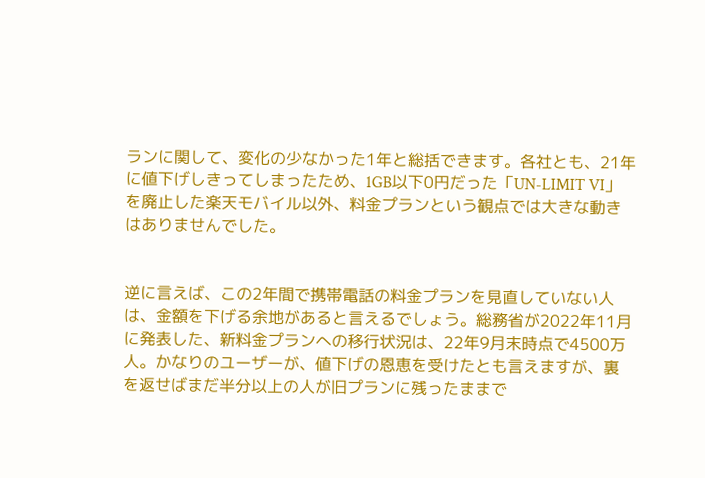ランに関して、変化の少なかった1年と総括できます。各社とも、21年に値下げしきってしまったため、1GB以下0円だった「UN-LIMIT VI」を廃止した楽天モバイル以外、料金プランという観点では大きな動きはありませんでした。


逆に言えば、この2年間で携帯電話の料金プランを見直していない人は、金額を下げる余地があると言えるでしょう。総務省が2022年11月に発表した、新料金プランへの移行状況は、22年9月末時点で4500万人。かなりのユーザーが、値下げの恩恵を受けたとも言えますが、裏を返せばまだ半分以上の人が旧プランに残ったままで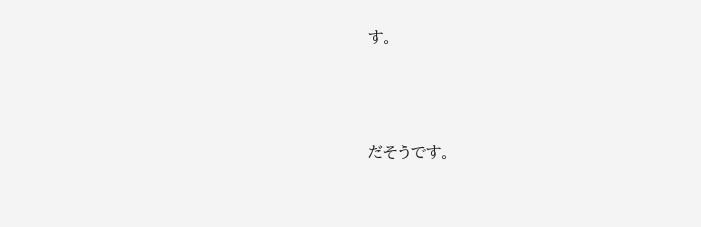す。





だそうです。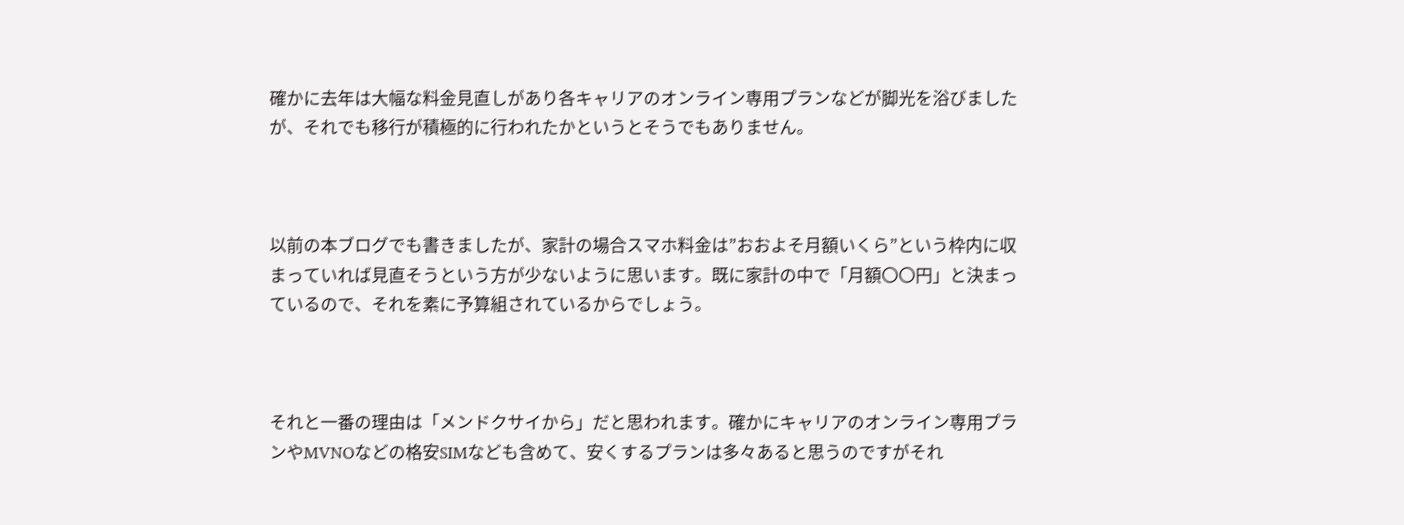確かに去年は大幅な料金見直しがあり各キャリアのオンライン専用プランなどが脚光を浴びましたが、それでも移行が積極的に行われたかというとそうでもありません。



以前の本ブログでも書きましたが、家計の場合スマホ料金は”おおよそ月額いくら”という枠内に収まっていれば見直そうという方が少ないように思います。既に家計の中で「月額〇〇円」と決まっているので、それを素に予算組されているからでしょう。



それと一番の理由は「メンドクサイから」だと思われます。確かにキャリアのオンライン専用プランやMVNOなどの格安SIMなども含めて、安くするプランは多々あると思うのですがそれ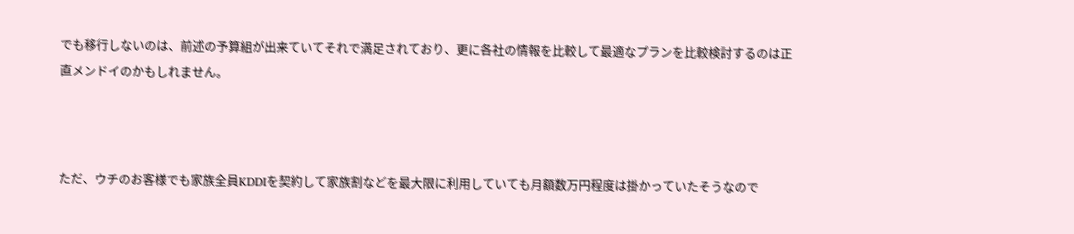でも移行しないのは、前述の予算組が出来ていてそれで満足されており、更に各社の情報を比較して最適なプランを比較検討するのは正直メンドイのかもしれません。



ただ、ウチのお客様でも家族全員KDDIを契約して家族割などを最大限に利用していても月額数万円程度は掛かっていたそうなので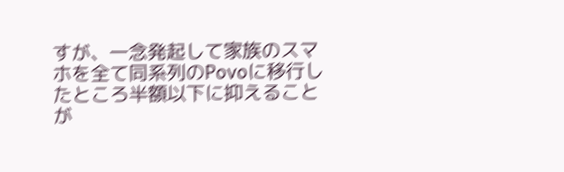すが、一念発起して家族のスマホを全て同系列のPovoに移行したところ半額以下に抑えることが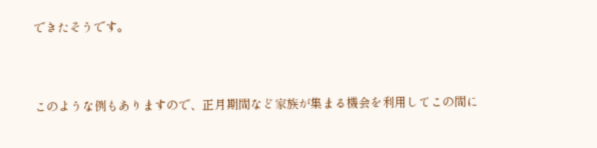できたそうです。



このような例もありますので、正月期間など家族が集まる機会を利用してこの間に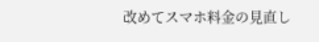改めてスマホ料金の見直し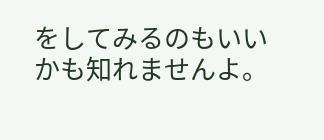をしてみるのもいいかも知れませんよ。